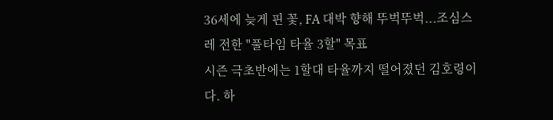36세에 늦게 핀 꽃, FA 대박 향해 뚜벅뚜벅...조심스레 전한 "풀타임 타율 3할" 목표
시즌 극초반에는 1할대 타율까지 떨어졌던 김호령이다. 하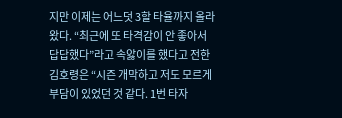지만 이제는 어느덧 3할 타율까지 올라왔다. “최근에 또 타격감이 안 좋아서 답답했다”라고 속앓이를 했다고 전한 김호령은 “시즌 개막하고 저도 모르게 부담이 있었던 것 같다. 1번 타자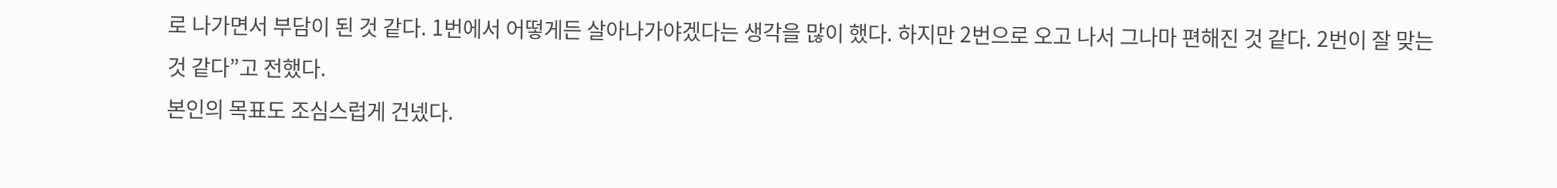로 나가면서 부담이 된 것 같다. 1번에서 어떻게든 살아나가야겠다는 생각을 많이 했다. 하지만 2번으로 오고 나서 그나마 편해진 것 같다. 2번이 잘 맞는 것 같다”고 전했다.
본인의 목표도 조심스럽게 건넸다.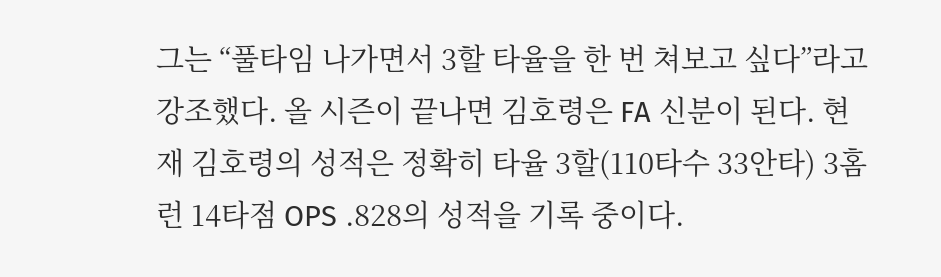그는 “풀타임 나가면서 3할 타율을 한 번 쳐보고 싶다”라고 강조했다. 올 시즌이 끝나면 김호령은 FA 신분이 된다. 현재 김호령의 성적은 정확히 타율 3할(110타수 33안타) 3홈런 14타점 OPS .828의 성적을 기록 중이다.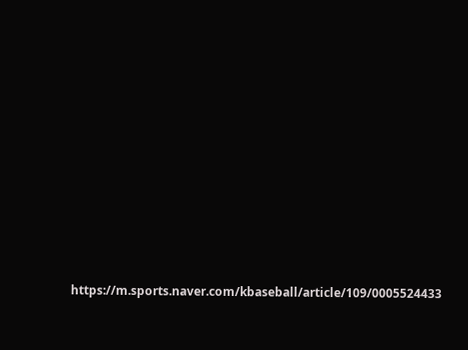https://m.sports.naver.com/kbaseball/article/109/0005524433